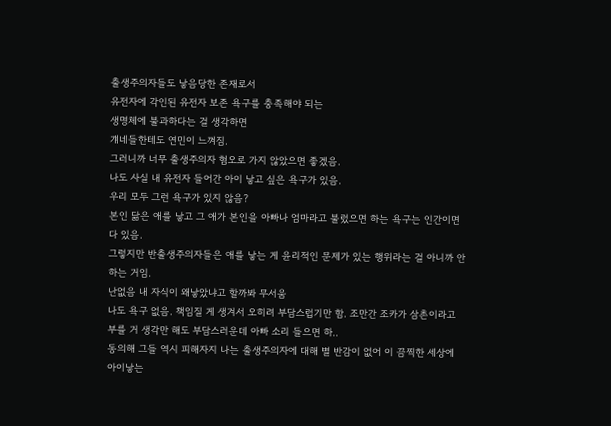출생주의자들도 낳음당한 존재로서
유전자에 각인된 유전자 보존 욕구를 충족해야 되는
생명체에 불과하다는 걸 생각하면
걔네들한테도 연민이 느껴짐.
그러니까 너무 출생주의자 혐오로 가지 않았으면 좋겠음.
나도 사실 내 유전자 들어간 아이 낳고 싶은 욕구가 있음.
우리 모두 그런 욕구가 있지 않음?
본인 닮은 애를 낳고 그 애가 본인을 아빠나 엄마라고 불렀으면 하는 욕구는 인간이면 다 있음.
그렇지만 반출생주의자들은 애를 낳는 게 윤리적인 문제가 있는 행위라는 걸 아니까 안 하는 거임.
난없음 내 자식이 왜낳았냐고 할까봐 무서움
나도 욕구 없음. 책임질 게 생겨서 오히려 부담스럽기만 함. 조만간 조카가 삼촌이라고 부를 거 생각만 해도 부담스러운데 아빠 소리 들으면 하..
동의해 그들 역시 피해자지 나는 출생주의자에 대해 별 반감이 없어 이 끔찍한 세상에 아이낳는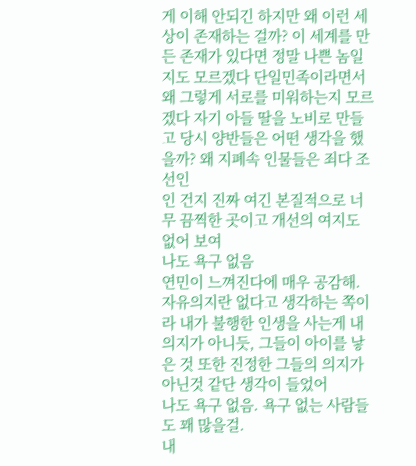게 이해 안되긴 하지만 왜 이런 세상이 존재하는 걸까? 이 세계를 만든 존재가 있다면 정말 나쁜 놈일지도 모르겠다 단일민족이라면서 왜 그렇게 서로를 미워하는지 모르겠다 자기 아들 딸을 노비로 만들고 당시 양반들은 어떤 생각을 했을까? 왜 지폐속 인물들은 죄다 조선인
인 건지 진짜 여긴 본질적으로 너무 끔찍한 곳이고 개선의 여지도 없어 보여
나도 욕구 없음
연민이 느껴진다에 매우 공감해. 자유의지란 없다고 생각하는 쪽이라 내가 불행한 인생을 사는게 내 의지가 아니듯, 그들이 아이를 낳은 것 또한 진정한 그들의 의지가 아닌것 같단 생각이 들었어
나도 욕구 없음. 욕구 없는 사람들도 꽤 많을걸.
내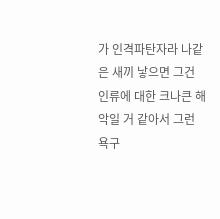가 인격파탄자라 나같은 새끼 낳으면 그건 인류에 대한 크나큰 해악일 거 같아서 그런 욕구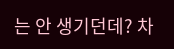는 안 생기던데? 차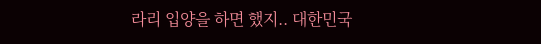라리 입양을 하면 했지.. 대한민국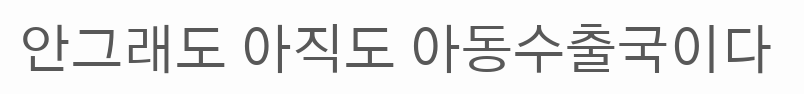안그래도 아직도 아동수출국이다